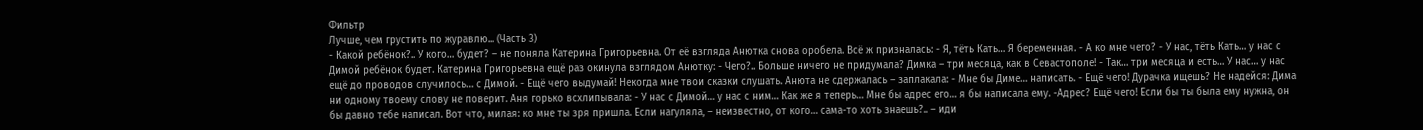Фильтр
Лучше, чем грустить по журавлю... (Часть 3)
- Какой ребёнок?.. У кого… будет? – не поняла Катерина Григорьевна. От её взгляда Анютка снова оробела. Всё ж призналась: - Я, тёть Кать… Я беременная. - А ко мне чего? - У нас, тёть Кать… у нас с Димой ребёнок будет. Катерина Григорьевна ещё раз окинула взглядом Анютку: - Чего?.. Больше ничего не придумала? Димка – три месяца, как в Севастополе! - Так… три месяца и есть… У нас… у нас ещё до проводов случилось… с Димой. - Ещё чего выдумай! Некогда мне твои сказки слушать. Анюта не сдержалась – заплакала: - Мне бы Диме… написать. - Ещё чего! Дурачка ищешь? Не надейся: Дима ни одному твоему слову не поверит. Аня горько всхлипывала: - У нас с Димой… у нас с ним… Как же я теперь… Мне бы адрес его… я бы написала ему. -Адрес? Ещё чего! Если бы ты была ему нужна, он бы давно тебе написал. Вот что, милая: ко мне ты зря пришла. Если нагуляла, – неизвестно, от кого… сама-то хоть знаешь?.. – иди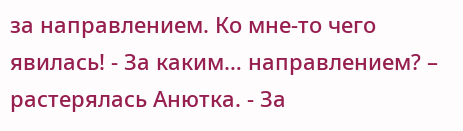за направлением. Ко мне-то чего явилась! - За каким… направлением? – растерялась Анютка. - За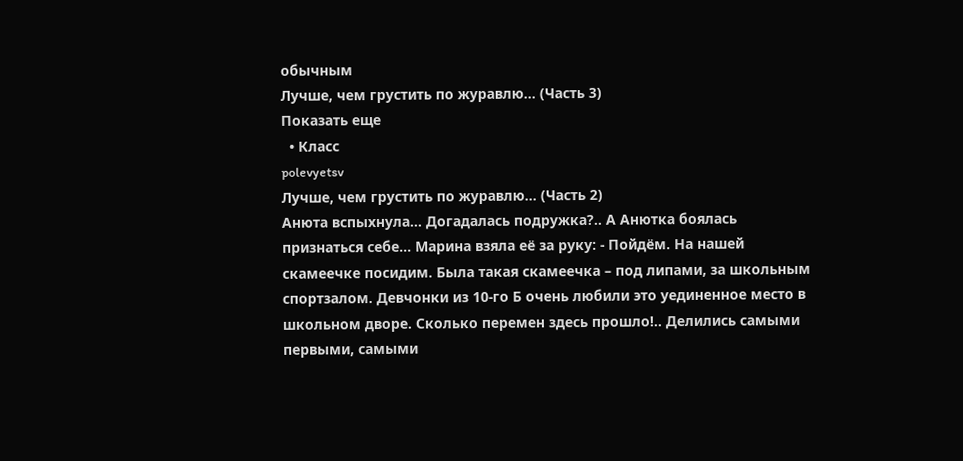обычным
Лучше, чем грустить по журавлю... (Часть 3)
Показать еще
  • Класс
polevyetsv
Лучше, чем грустить по журавлю... (Часть 2)
Анюта вспыхнула… Догадалась подружка?.. А Анютка боялась признаться себе… Марина взяла её за руку: - Пойдём. На нашей скамеечке посидим. Была такая скамеечка – под липами, за школьным спортзалом. Девчонки из 10-го Б очень любили это уединенное место в школьном дворе. Сколько перемен здесь прошло!.. Делились самыми первыми, самыми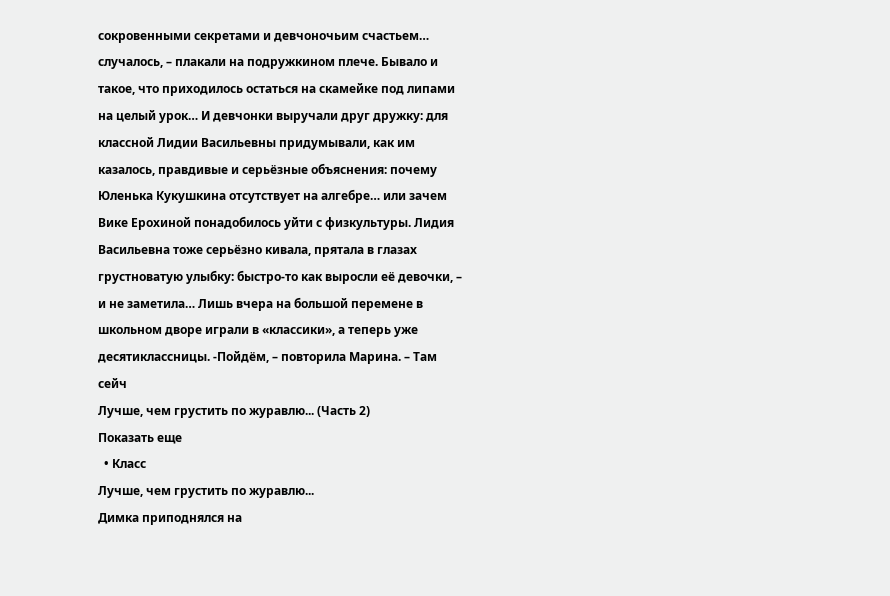сокровенными секретами и девчоночьим счастьем… случалось, – плакали на подружкином плече. Бывало и такое, что приходилось остаться на скамейке под липами на целый урок… И девчонки выручали друг дружку: для классной Лидии Васильевны придумывали, как им казалось, правдивые и серьёзные объяснения: почему Юленька Кукушкина отсутствует на алгебре… или зачем Вике Ерохиной понадобилось уйти с физкультуры. Лидия Васильевна тоже серьёзно кивала, прятала в глазах грустноватую улыбку: быстро-то как выросли её девочки, – и не заметила… Лишь вчера на большой перемене в школьном дворе играли в «классики», а теперь уже десятиклассницы. -Пойдём, – повторила Марина. – Там сейч
Лучше, чем грустить по журавлю... (Часть 2)
Показать еще
  • Класс
Лучше, чем грустить по журавлю...
Димка приподнялся на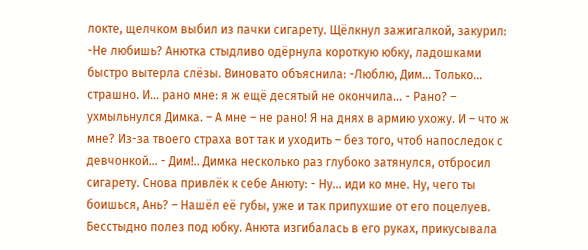локте, щелчком выбил из пачки сигарету. Щёлкнул зажигалкой, закурил: -Не любишь? Анютка стыдливо одёрнула короткую юбку, ладошками быстро вытерла слёзы. Виновато объяснила: -Люблю, Дим… Только… страшно. И… рано мне: я ж ещё десятый не окончила… - Рано? – ухмыльнулся Димка. – А мне – не рано! Я на днях в армию ухожу. И – что ж мне? Из-за твоего страха вот так и уходить – без того, чтоб напоследок с девчонкой… - Дим!.. Димка несколько раз глубоко затянулся, отбросил сигарету. Снова привлёк к себе Анюту: - Ну… иди ко мне. Ну, чего ты боишься, Ань? – Нашёл её губы, уже и так припухшие от его поцелуев. Бесстыдно полез под юбку. Анюта изгибалась в его руках, прикусывала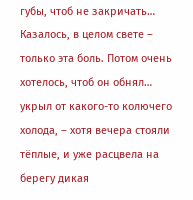губы, чтоб не закричать… Казалось, в целом свете – только эта боль. Потом очень хотелось, чтоб он обнял… укрыл от какого-то колючего холода, – хотя вечера стояли тёплые, и уже расцвела на берегу дикая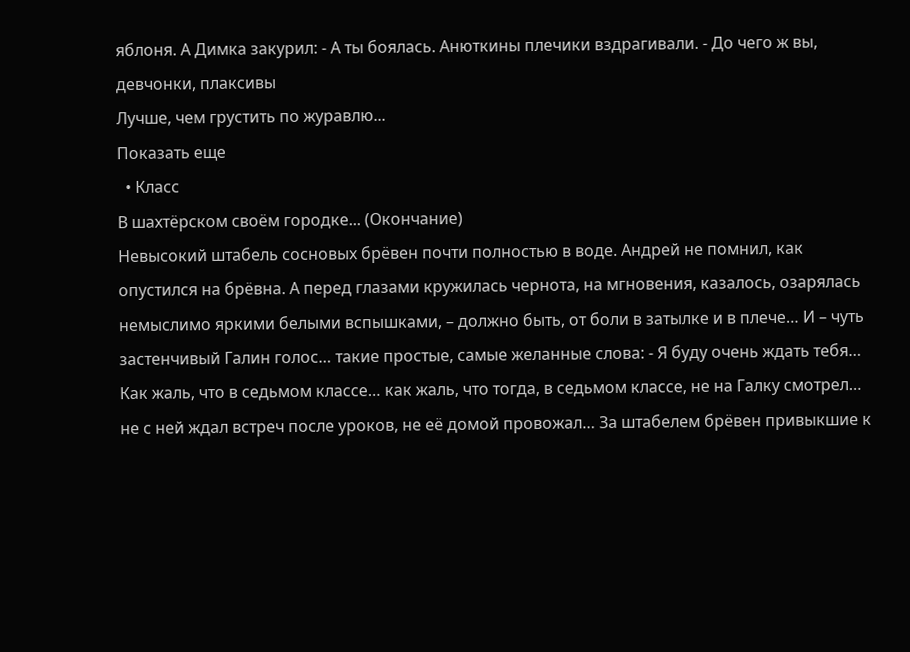яблоня. А Димка закурил: - А ты боялась. Анюткины плечики вздрагивали. - До чего ж вы, девчонки, плаксивы
Лучше, чем грустить по журавлю...
Показать еще
  • Класс
В шахтёрском своём городке... (Окончание)
Невысокий штабель сосновых брёвен почти полностью в воде. Андрей не помнил, как опустился на брёвна. А перед глазами кружилась чернота, на мгновения, казалось, озарялась немыслимо яркими белыми вспышками, – должно быть, от боли в затылке и в плече… И – чуть застенчивый Галин голос… такие простые, самые желанные слова: - Я буду очень ждать тебя… Как жаль, что в седьмом классе… как жаль, что тогда, в седьмом классе, не на Галку смотрел… не с ней ждал встреч после уроков, не её домой провожал… За штабелем брёвен привыкшие к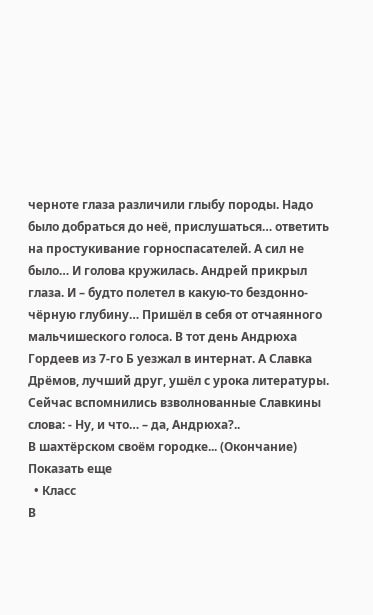черноте глаза различили глыбу породы. Надо было добраться до неё, прислушаться… ответить на простукивание горноспасателей. А сил не было… И голова кружилась. Андрей прикрыл глаза. И – будто полетел в какую-то бездонно-чёрную глубину… Пришёл в себя от отчаянного мальчишеского голоса. В тот день Андрюха Гордеев из 7-го Б уезжал в интернат. А Славка Дрёмов, лучший друг, ушёл с урока литературы. Сейчас вспомнились взволнованные Славкины слова: - Ну, и что… – да, Андрюха?..
В шахтёрском своём городке... (Окончание)
Показать еще
  • Класс
В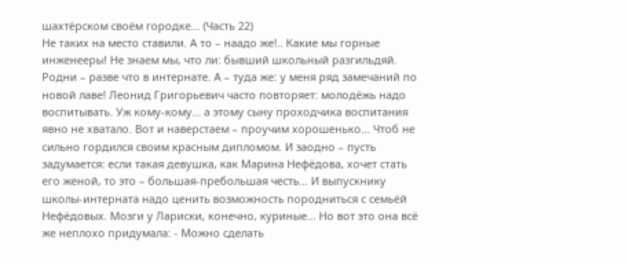шахтёрском своём городке... (Часть 22)
Не таких на место ставили. А то – наадо же!.. Какие мы горные инженееры! Не знаем мы, что ли: бывший школьный разгильдяй. Родни – разве что в интернате. А – туда же: у меня ряд замечаний по новой лаве! Леонид Григорьевич часто повторяет: молодёжь надо воспитывать. Уж кому-кому… а этому сыну проходчика воспитания явно не хватало. Вот и наверстаем – проучим хорошенько… Чтоб не сильно гордился своим красным дипломом. И заодно – пусть задумается: если такая девушка, как Марина Нефёдова, хочет стать его женой, то это – большая-пребольшая честь… И выпускнику школы-интерната надо ценить возможность породниться с семьёй Нефёдовых. Мозги у Лариски, конечно, куриные… Но вот это она всё же неплохо придумала: - Можно сделать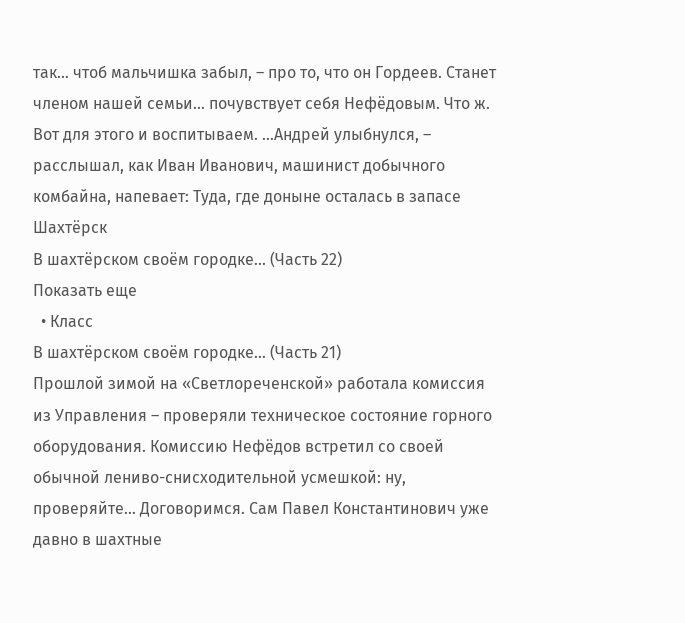так… чтоб мальчишка забыл, – про то, что он Гордеев. Станет членом нашей семьи… почувствует себя Нефёдовым. Что ж. Вот для этого и воспитываем. …Андрей улыбнулся, – расслышал, как Иван Иванович, машинист добычного комбайна, напевает: Туда, где доныне осталась в запасе Шахтёрск
В шахтёрском своём городке... (Часть 22)
Показать еще
  • Класс
В шахтёрском своём городке... (Часть 21)
Прошлой зимой на «Светлореченской» работала комиссия из Управления – проверяли техническое состояние горного оборудования. Комиссию Нефёдов встретил со своей обычной лениво-снисходительной усмешкой: ну, проверяйте… Договоримся. Сам Павел Константинович уже давно в шахтные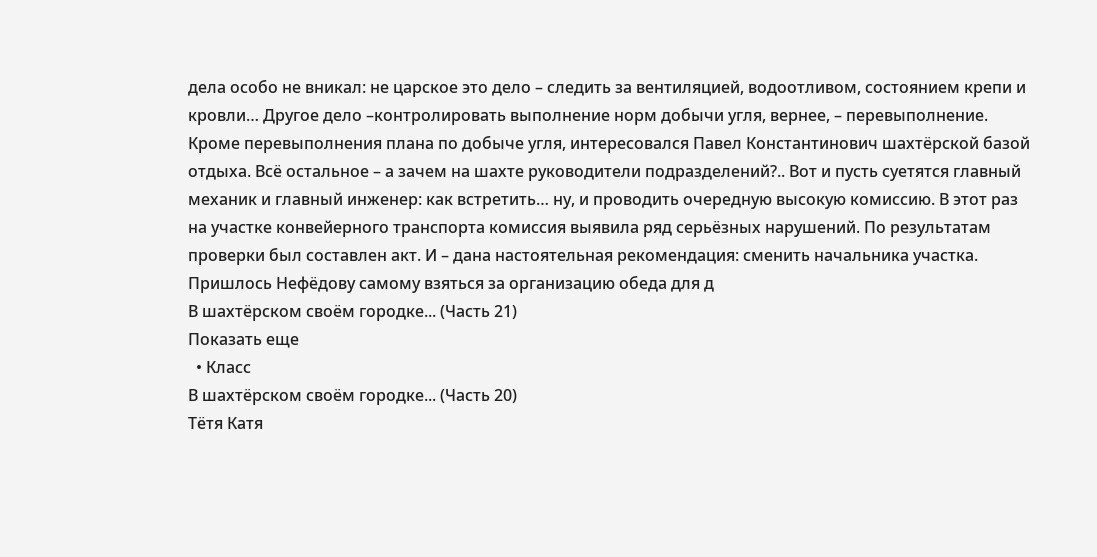дела особо не вникал: не царское это дело – следить за вентиляцией, водоотливом, состоянием крепи и кровли… Другое дело –контролировать выполнение норм добычи угля, вернее, – перевыполнение. Кроме перевыполнения плана по добыче угля, интересовался Павел Константинович шахтёрской базой отдыха. Всё остальное – а зачем на шахте руководители подразделений?.. Вот и пусть суетятся главный механик и главный инженер: как встретить… ну, и проводить очередную высокую комиссию. В этот раз на участке конвейерного транспорта комиссия выявила ряд серьёзных нарушений. По результатам проверки был составлен акт. И – дана настоятельная рекомендация: сменить начальника участка. Пришлось Нефёдову самому взяться за организацию обеда для д
В шахтёрском своём городке... (Часть 21)
Показать еще
  • Класс
В шахтёрском своём городке... (Часть 20)
Тётя Катя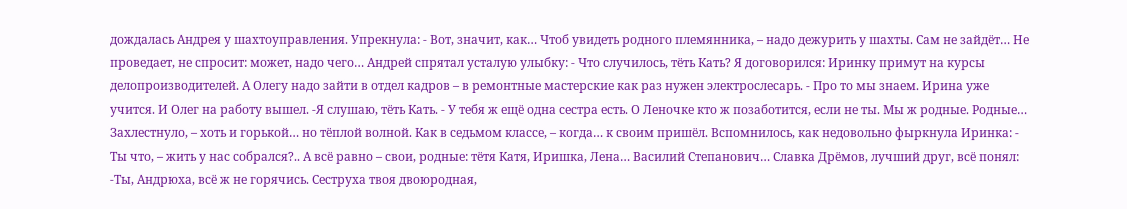дождалась Андрея у шахтоуправления. Упрекнула: - Вот, значит, как… Чтоб увидеть родного племянника, – надо дежурить у шахты. Сам не зайдёт… Не проведает, не спросит: может, надо чего… Андрей спрятал усталую улыбку: - Что случилось, тёть Кать? Я договорился: Иринку примут на курсы делопроизводителей. А Олегу надо зайти в отдел кадров – в ремонтные мастерские как раз нужен электрослесарь. - Про то мы знаем. Ирина уже учится. И Олег на работу вышел. -Я слушаю, тёть Кать. - У тебя ж ещё одна сестра есть. О Леночке кто ж позаботится, если не ты. Мы ж родные. Родные… Захлестнуло, – хоть и горькой… но тёплой волной. Как в седьмом классе, – когда… к своим пришёл. Вспомнилось, как недовольно фыркнула Иринка: - Ты что, – жить у нас собрался?.. А всё равно – свои, родные: тётя Катя, Иришка, Лена… Василий Степанович… Славка Дрёмов, лучший друг, всё понял: -Ты, Андрюха, всё ж не горячись. Сеструха твоя двоюродная,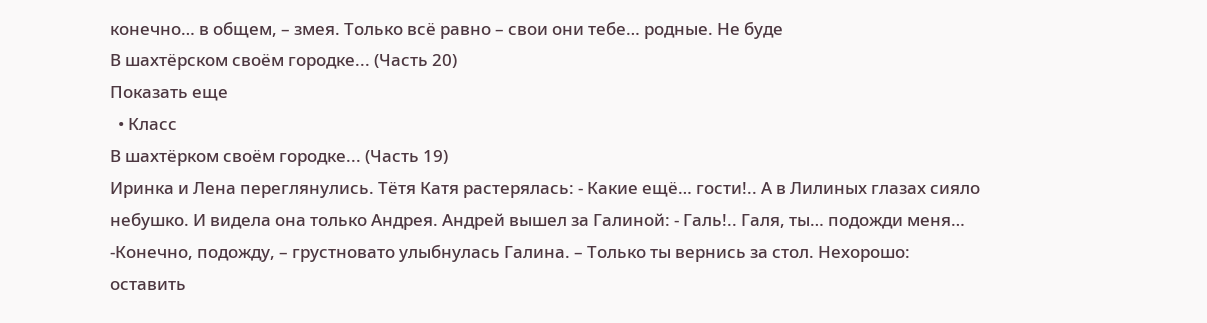конечно… в общем, – змея. Только всё равно – свои они тебе… родные. Не буде
В шахтёрском своём городке... (Часть 20)
Показать еще
  • Класс
В шахтёрком своём городке... (Часть 19)
Иринка и Лена переглянулись. Тётя Катя растерялась: - Какие ещё… гости!.. А в Лилиных глазах сияло небушко. И видела она только Андрея. Андрей вышел за Галиной: - Галь!.. Галя, ты… подожди меня… -Конечно, подожду, – грустновато улыбнулась Галина. – Только ты вернись за стол. Нехорошо: оставить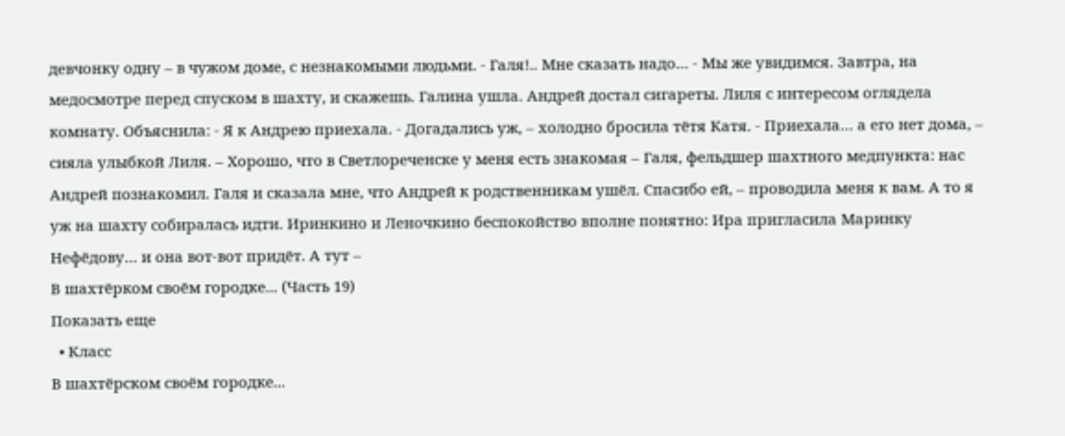девчонку одну – в чужом доме, с незнакомыми людьми. - Галя!.. Мне сказать надо… - Мы же увидимся. Завтра, на медосмотре перед спуском в шахту, и скажешь. Галина ушла. Андрей достал сигареты. Лиля с интересом оглядела комнату. Объяснила: - Я к Андрею приехала. - Догадались уж, – холодно бросила тётя Катя. - Приехала… а его нет дома, – сияла улыбкой Лиля. – Хорошо, что в Светлореченске у меня есть знакомая – Галя, фельдшер шахтного медпункта: нас Андрей познакомил. Галя и сказала мне, что Андрей к родственникам ушёл. Спасибо ей, – проводила меня к вам. А то я уж на шахту собиралась идти. Иринкино и Леночкино беспокойство вполне понятно: Ира пригласила Маринку Нефёдову… и она вот-вот придёт. А тут –
В шахтёрком своём городке... (Часть 19)
Показать еще
  • Класс
В шахтёрском своём городке...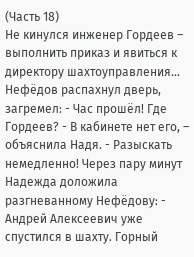(Часть 18)
Не кинулся инженер Гордеев – выполнить приказ и явиться к директору шахтоуправления… Нефёдов распахнул дверь, загремел: - Час прошёл! Где Гордеев? - В кабинете нет его, – объяснила Надя. - Разыскать немедленно! Через пару минут Надежда доложила разгневанному Нефёдову: - Андрей Алексеевич уже спустился в шахту. Горный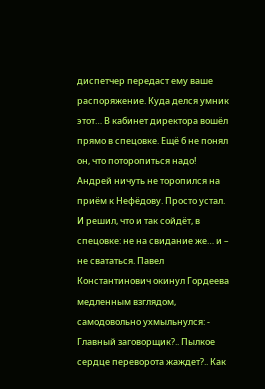диспетчер передаст ему ваше распоряжение. Куда делся умник этот… В кабинет директора вошёл прямо в спецовке. Ещё б не понял он, что поторопиться надо! Андрей ничуть не торопился на приём к Нефёдову. Просто устал. И решил, что и так сойдёт, в спецовке: не на свидание же… и – не свататься. Павел Константинович окинул Гордеева медленным взглядом, самодовольно ухмыльнулся: - Главный заговорщик?.. Пылкое сердце переворота жаждет?.. Как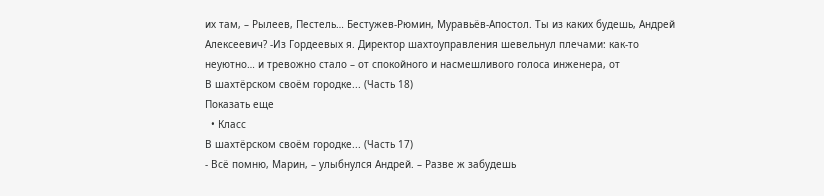их там, – Рылеев, Пестель… Бестужев-Рюмин, Муравьёв-Апостол. Ты из каких будешь, Андрей Алексеевич? -Из Гордеевых я. Директор шахтоуправления шевельнул плечами: как-то неуютно… и тревожно стало – от спокойного и насмешливого голоса инженера, от
В шахтёрском своём городке... (Часть 18)
Показать еще
  • Класс
В шахтёрском своём городке... (Часть 17)
- Всё помню, Марин, – улыбнулся Андрей. – Разве ж забудешь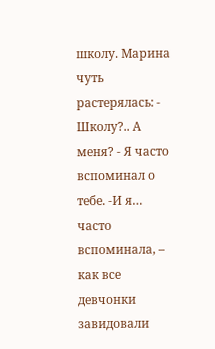школу. Марина чуть растерялась: - Школу?.. А меня? - Я часто вспоминал о тебе. -И я… часто вспоминала, – как все девчонки завидовали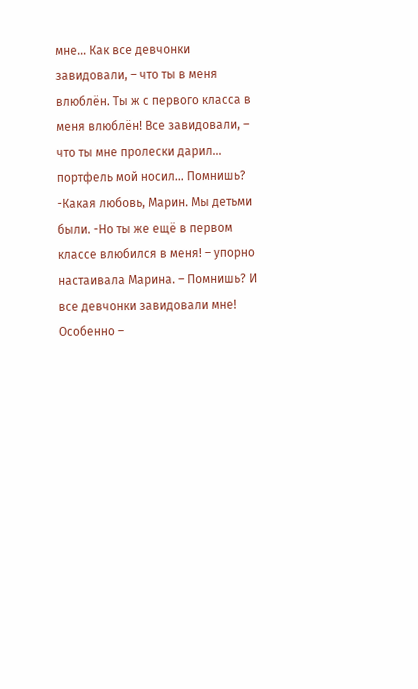мне… Как все девчонки завидовали, – что ты в меня влюблён. Ты ж с первого класса в меня влюблён! Все завидовали, – что ты мне пролески дарил… портфель мой носил… Помнишь? -Какая любовь, Марин. Мы детьми были. -Но ты же ещё в первом классе влюбился в меня! – упорно настаивала Марина. – Помнишь? И все девчонки завидовали мне! Особенно –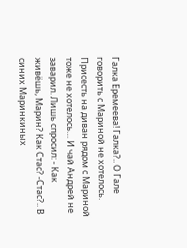Галка Еремеева! Галка?.. О Гале говорить с Мариной не хотелось. Присесть на диван рядом с Мариной тоже не хотелось… И чай Андрей не заварил. Лишь спросил: - Как живёшь, Марин? Как Стас? -Стас?.. В синих Маринкиных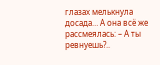глазах мелькнула досада… А она всё же рассмеялась: – А ты ревнуешь?..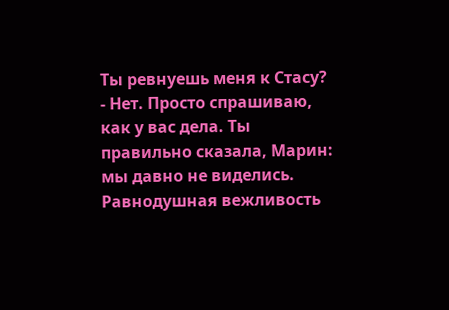Ты ревнуешь меня к Стасу? - Нет. Просто спрашиваю, как у вас дела. Ты правильно сказала, Марин: мы давно не виделись. Равнодушная вежливость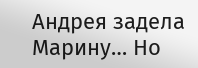Андрея задела Марину… Но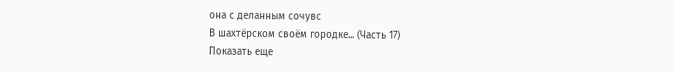она с деланным сочувс
В шахтёрском своём городке... (Часть 17)
Показать еще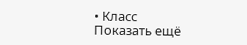• Класс
Показать ещё